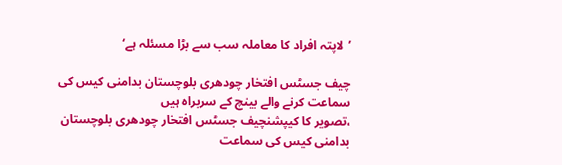’لاپتہ افراد کا معاملہ سب سے بڑا مسئلہ ہے‘

چیف جسٹس افتخار چودھری بلوچستان بدامنی کیس کی سماعت کرنے والے بینچ کے سربراہ ہیں
،تصویر کا کیپشنچیف جسٹس افتخار چودھری بلوچستان بدامنی کیس کی سماعت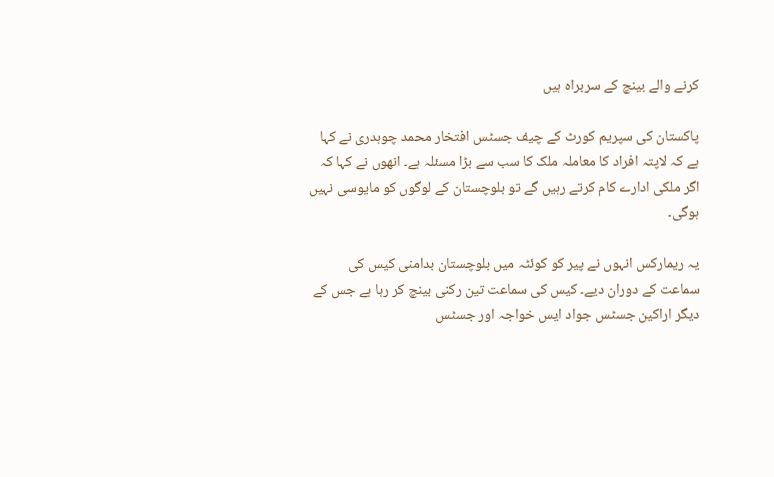کرنے والے بینچ کے سربراہ ہیں

پاکستان کی سپریم کورٹ کے چیف جسٹس افتخار محمد چوہدری نے کہا ہے کہ لاپتہ افراد کا معاملہ ملک کا سب سے بڑا مسئلہ ہے۔ انھوں نے کہا کہ اگر ملکی ادارے کام کرتے رہیں گے تو بلوچستان کے لوگوں کو مایوسی نہیں ہوگی۔

یہ ریمارکس انہوں نے پیر کو کوئٹہ میں بلوچستان بدامنی کیس کی سماعت کے دوران دیے۔ کیس کی سماعت تین رکنی بینچ کر رہا ہے جس کے دیگر اراکین جسٹس جواد ایس خواجہ اور جسٹس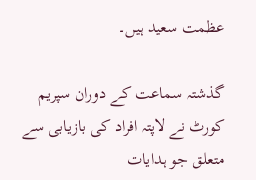عظمت سعید ہیں۔

گذشتہ سماعت کے دوران سپریم کورٹ نے لاپتہ افراد کی بازیابی سے متعلق جو ہدایات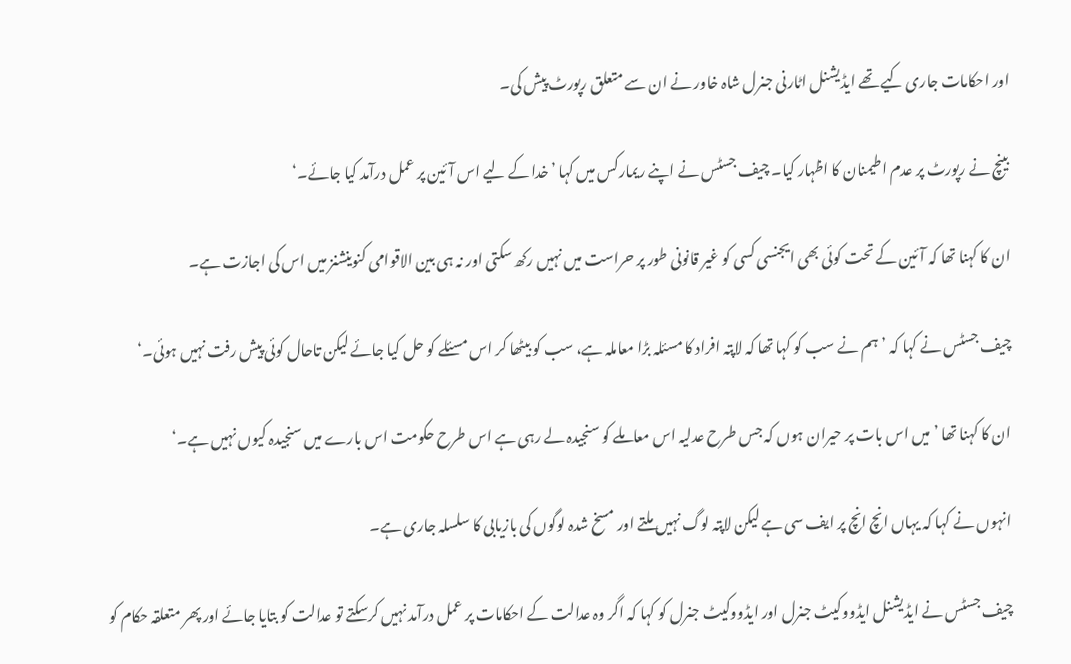اور احکامات جاری کیے تھے ایڈیشنل اٹارنی جنرل شاہ خاور نے ان سے متعلق رپورٹ پیش کی۔

بینچ نے رپورٹ پر عدم اطیمنان کا اظہار کیا۔ چیف جسٹس نے اپنے ریمارکس میں کہا ’خدا کے لیے اس آئین پر عمل درآمد کیا جائے۔‘

ان کا کہنا تھا کہ آئین کے تحت کوئی بھی ایجنسی کسی کو غیر قانونی طور پر حراست میں نہیں رکھ سکتی اور نہ ہی بین الاقوامی کنوینشنز میں اس کی اجازت ہے۔

چیف جسٹس نے کہا کہ ’ہم نے سب کو کہا تھا کہ لاپتہ افراد کا مسئلہ بڑا معاملہ ہے، سب کو بیٹھا کر اس مسئلے کو حل کیا جائے لیکن تاحال کوئی پیش رفت نہیں ہوئی۔‘

ان کا کہنا تھا ’میں اس بات پر حیران ہوں کہ جس طرح عدلیہ اس معاملے کو سنجیدہ لے رہی ہے اس طرح حکومت اس بارے میں سنجیدہ کیوں نہیں ہے۔‘

انہوں نے کہا کہ یہاں انچ انچ پر ایف سی ہے لیکن لاپتہ لوگ نہیں ملتے اور مسخ شدہ لوگوں کی بازیابی کا سلسلہ جاری ہے۔

چیف جسٹس نے ایڈیشنل ایڈووکیٹ جنرل اور ایڈووکیٹ جنرل کو کہا کہ اگر وہ عدالت کے احکامات پر عمل درآمد نہیں کرسکتے تو عدالت کو بتایا جائے اور پھر متعلقہ حکام کو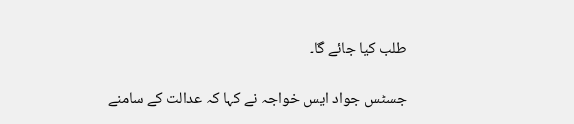طلب کیا جائے گا۔

جسٹس جواد ایس خواجہ نے کہا کہ عدالت کے سامنے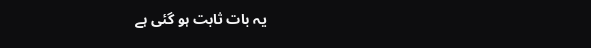یہ بات ثابت ہو گئی ہے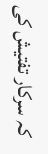کہ سرکار تفتیش کی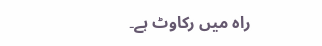راہ میں رکاوٹ ہے۔